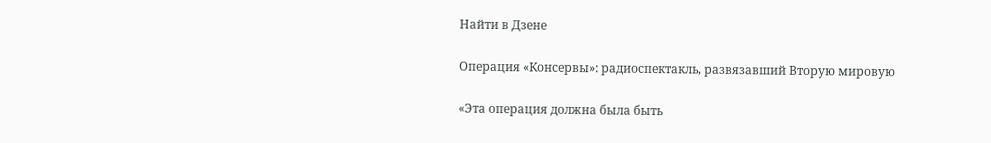Найти в Дзене

Операция «Консервы»: радиоспектакль, развязавший Вторую мировую

«Эта операция должна была быть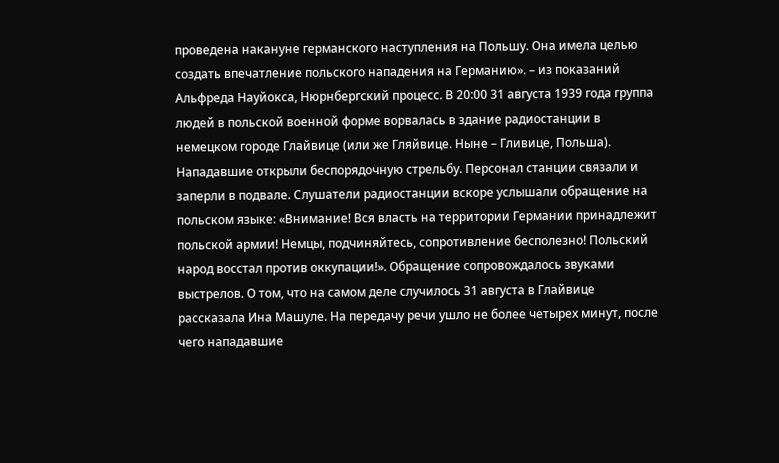проведена накануне германского наступления на Польшу. Она имела целью создать впечатление польского нападения на Германию». – из показаний Альфреда Науйокса, Нюрнбергский процесс. В 20:00 31 августа 1939 года группа людей в польской военной форме ворвалась в здание радиостанции в немецком городе Глайвице (или же Гляйвице. Ныне – Гливице, Польша). Нападавшие открыли беспорядочную стрельбу. Персонал станции связали и заперли в подвале. Слушатели радиостанции вскоре услышали обращение на польском языке: «Внимание! Вся власть на территории Германии принадлежит польской армии! Немцы, подчиняйтесь, сопротивление бесполезно! Польский народ восстал против оккупации!». Обращение сопровождалось звуками выстрелов. О том, что на самом деле случилось 31 августа в Глайвице рассказала Ина Машуле. На передачу речи ушло не более четырех минут, после чего нападавшие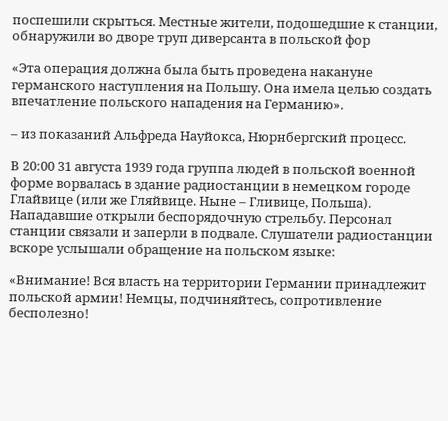поспешили скрыться. Местные жители, подошедшие к станции, обнаружили во дворе труп диверсанта в польской фор

«Эта операция должна была быть проведена накануне германского наступления на Польшу. Она имела целью создать впечатление польского нападения на Германию».

– из показаний Альфреда Науйокса, Нюрнбергский процесс.

В 20:00 31 августа 1939 года группа людей в польской военной форме ворвалась в здание радиостанции в немецком городе Глайвице (или же Гляйвице. Ныне – Гливице, Польша). Нападавшие открыли беспорядочную стрельбу. Персонал станции связали и заперли в подвале. Слушатели радиостанции вскоре услышали обращение на польском языке:

«Внимание! Вся власть на территории Германии принадлежит польской армии! Немцы, подчиняйтесь, сопротивление бесполезно!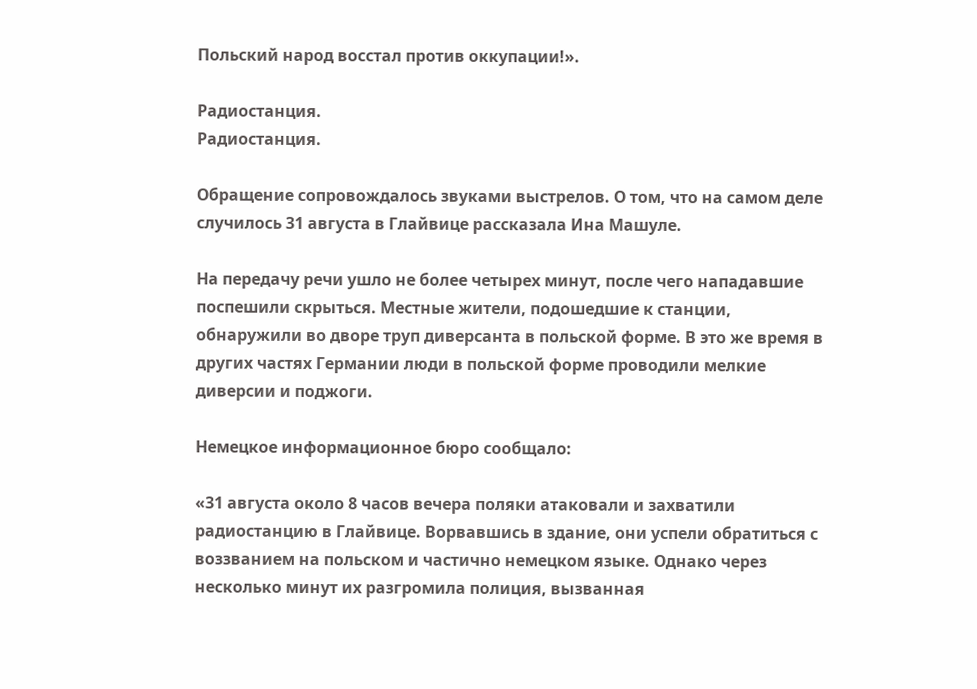Польский народ восстал против оккупации!».

Радиостанция.
Радиостанция.

Обращение сопровождалось звуками выстрелов. О том, что на самом деле случилось 31 августа в Глайвице рассказала Ина Машуле.

На передачу речи ушло не более четырех минут, после чего нападавшие поспешили скрыться. Местные жители, подошедшие к станции, обнаружили во дворе труп диверсанта в польской форме. В это же время в других частях Германии люди в польской форме проводили мелкие диверсии и поджоги.

Немецкое информационное бюро сообщало:

«31 августа около 8 часов вечера поляки атаковали и захватили радиостанцию в Глайвице. Ворвавшись в здание, они успели обратиться с воззванием на польском и частично немецком языке. Однако через несколько минут их разгромила полиция, вызванная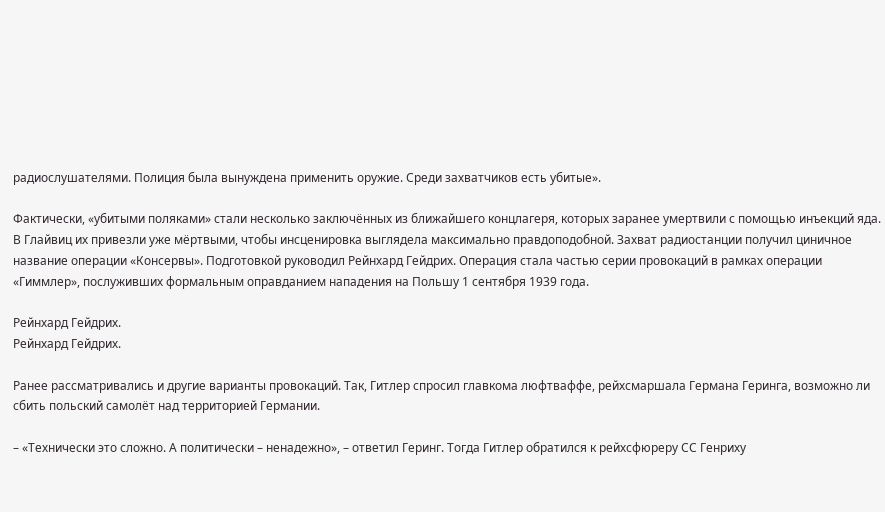радиослушателями. Полиция была вынуждена применить оружие. Среди захватчиков есть убитые».

Фактически, «убитыми поляками» стали несколько заключённых из ближайшего концлагеря, которых заранее умертвили с помощью инъекций яда. В Глайвиц их привезли уже мёртвыми, чтобы инсценировка выглядела максимально правдоподобной. Захват радиостанции получил циничное название операции «Консервы». Подготовкой руководил Рейнхард Гейдрих. Операция стала частью серии провокаций в рамках операции «Гиммлер», послуживших формальным оправданием нападения на Польшу 1 сентября 1939 года.

Рейнхард Гейдрих.
Рейнхард Гейдрих.

Ранее рассматривались и другие варианты провокаций. Так, Гитлер спросил главкома люфтваффе, рейхсмаршала Германа Геринга, возможно ли сбить польский самолёт над территорией Германии.

– «Технически это сложно. А политически – ненадежно», – ответил Геринг. Тогда Гитлер обратился к рейхсфюреру СС Генриху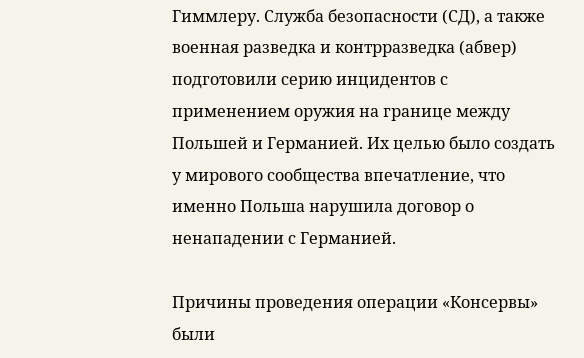Гиммлеру. Служба безопасности (СД), а также военная разведка и контрразведка (абвер) подготовили серию инцидентов с применением оружия на границе между Польшей и Германией. Их целью было создать у мирового сообщества впечатление, что именно Польша нарушила договор о ненападении с Германией.

Причины проведения операции «Консервы» были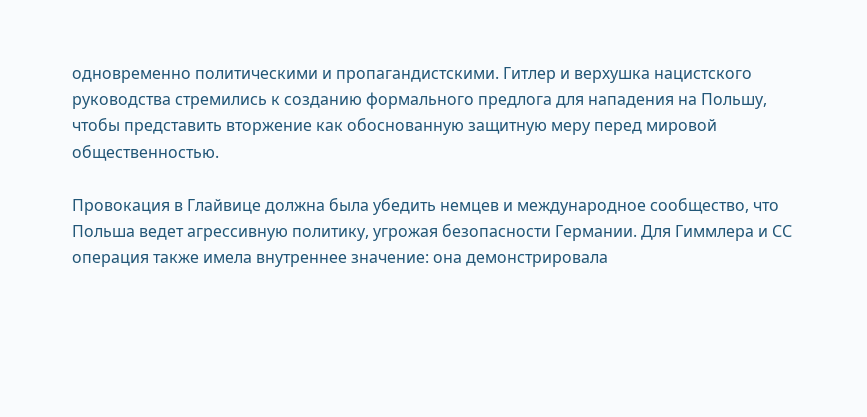одновременно политическими и пропагандистскими. Гитлер и верхушка нацистского руководства стремились к созданию формального предлога для нападения на Польшу, чтобы представить вторжение как обоснованную защитную меру перед мировой общественностью.

Провокация в Глайвице должна была убедить немцев и международное сообщество, что Польша ведет агрессивную политику, угрожая безопасности Германии. Для Гиммлера и СС операция также имела внутреннее значение: она демонстрировала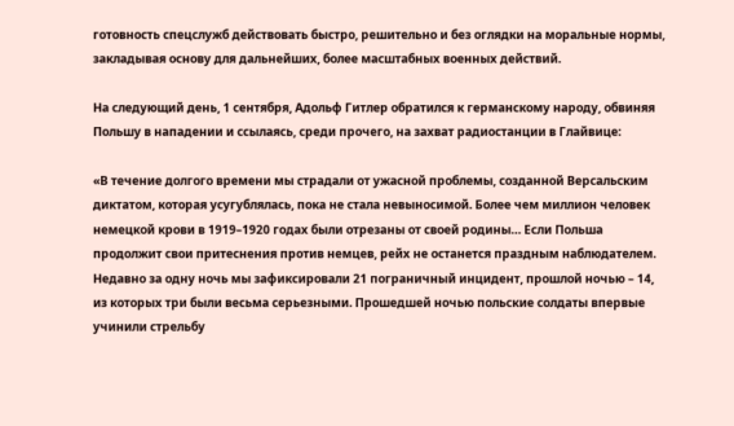готовность спецслужб действовать быстро, решительно и без оглядки на моральные нормы, закладывая основу для дальнейших, более масштабных военных действий.

На следующий день, 1 сентября, Адольф Гитлер обратился к германскому народу, обвиняя Польшу в нападении и ссылаясь, среди прочего, на захват радиостанции в Глайвице:

«В течение долгого времени мы страдали от ужасной проблемы, созданной Версальским диктатом, которая усугублялась, пока не стала невыносимой. Более чем миллион человек немецкой крови в 1919–1920 годах были отрезаны от своей родины… Если Польша продолжит свои притеснения против немцев, рейх не останется праздным наблюдателем. Недавно за одну ночь мы зафиксировали 21 пограничный инцидент, прошлой ночью – 14, из которых три были весьма серьезными. Прошедшей ночью польские солдаты впервые учинили стрельбу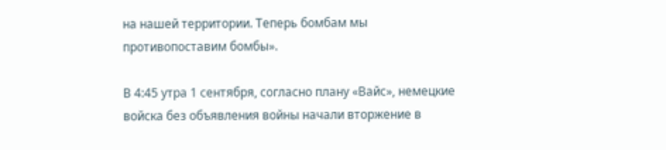на нашей территории. Теперь бомбам мы противопоставим бомбы».

В 4:45 утра 1 сентября, согласно плану «Вайс», немецкие войска без объявления войны начали вторжение в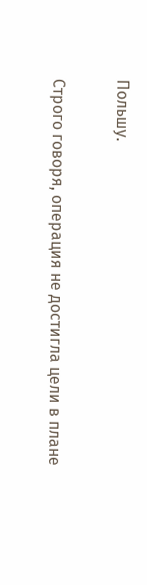Польшу.

Строго говоря, операция не достигла цели в плане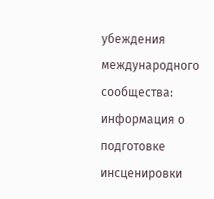убеждения международного сообщества: информация о подготовке инсценировки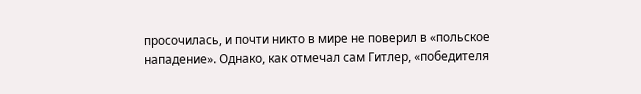просочилась, и почти никто в мире не поверил в «польское нападение». Однако, как отмечал сам Гитлер, «победителя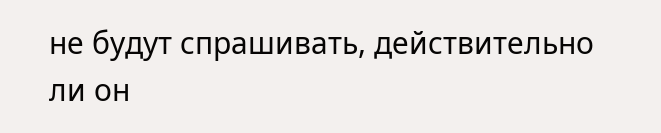не будут спрашивать, действительно ли он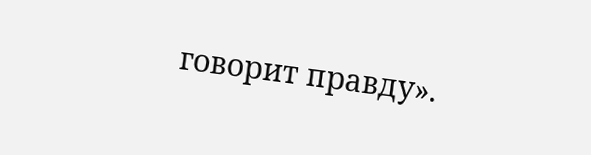говорит правду».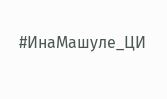#ИнаМашуле_ЦИ